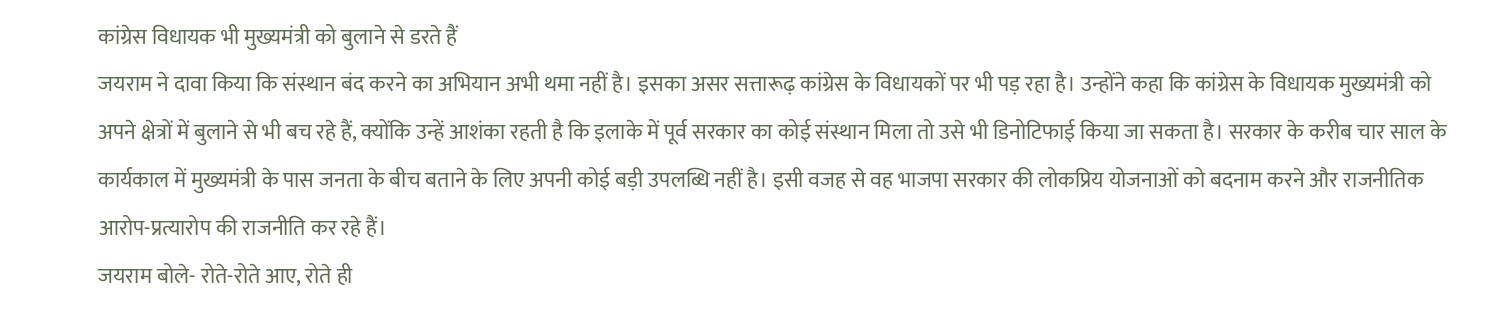कांग्रेस विधायक भी मुख्यमंत्री को बुलाने से डरते हैं
जयराम ने दावा किया कि संस्थान बंद करने का अभियान अभी थमा नहीं है। इसका असर सत्तारूढ़ कांग्रेस के विधायकों पर भी पड़ रहा है। उन्होंने कहा कि कांग्रेस के विधायक मुख्यमंत्री को अपने क्षेत्रों में बुलाने से भी बच रहे हैं, क्योंकि उन्हें आशंका रहती है कि इलाके में पूर्व सरकार का कोई संस्थान मिला तो उसे भी डिनोटिफाई किया जा सकता है। सरकार के करीब चार साल के कार्यकाल में मुख्यमंत्री के पास जनता के बीच बताने के लिए अपनी कोई बड़ी उपलब्धि नहीं है। इसी वजह से वह भाजपा सरकार की लोकप्रिय योजनाओं को बदनाम करने और राजनीतिक आरोप-प्रत्यारोप की राजनीति कर रहे हैं।
जयराम बोले- रोते-रोते आए, रोते ही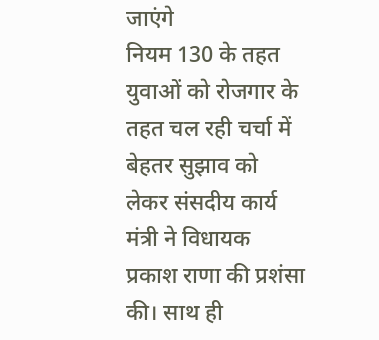जाएंगे
नियम 130 के तहत युवाओं को रोजगार के तहत चल रही चर्चा में बेहतर सुझाव को लेकर संसदीय कार्य मंत्री ने विधायक प्रकाश राणा की प्रशंसा की। साथ ही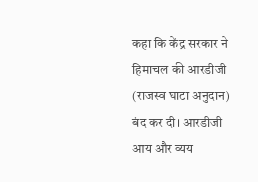कहा कि केंद्र सरकार ने हिमाचल की आरडीजी (राजस्व घाटा अनुदान) बंद कर दी। आरडीजी आय और व्यय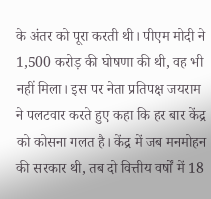के अंतर को पूरा करती थी। पीएम मोदी ने 1,500 करोड़ की घोषणा की थी, वह भी नहीं मिला। इस पर नेता प्रतिपक्ष जयराम ने पलटवार करते हुए कहा कि हर बार केंद्र को कोसना गलत है। केंद्र में जब मनमोहन की सरकार थी, तब दो वित्तीय वर्षों में 18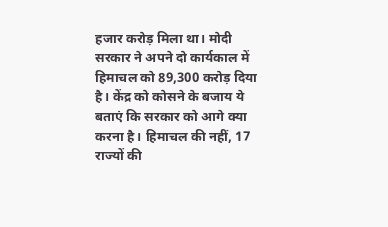हजार करोड़ मिला था। मोदी सरकार ने अपने दो कार्यकाल में हिमाचल को 89,300 करोड़ दिया है। केंद्र को कोसने के बजाय ये बताएं कि सरकार को आगे क्या करना है। हिमाचल की नहीं, 17 राज्यों की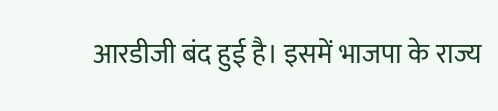आरडीजी बंद हुई है। इसमें भाजपा के राज्य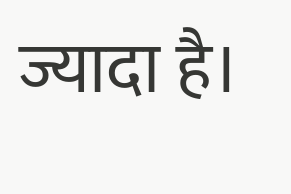ज्यादा है।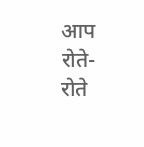आप रोते-रोते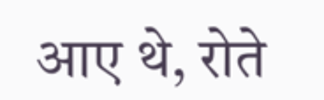आए थे, रोते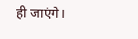ही जाएंगे।